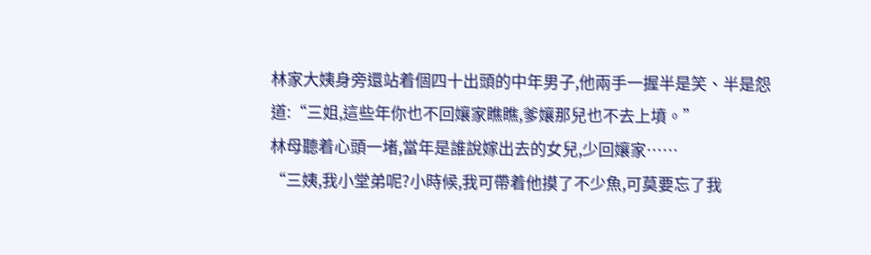林家大姨身旁還站着個四十出頭的中年男子,他兩手一握半是笑、半是怨道:“三姐,這些年你也不回孃家瞧瞧,爹孃那兒也不去上墳。”
林母聽着心頭一堵,當年是誰說嫁出去的女兒,少回孃家……
“三姨,我小堂弟呢?小時候,我可帶着他摸了不少魚,可莫要忘了我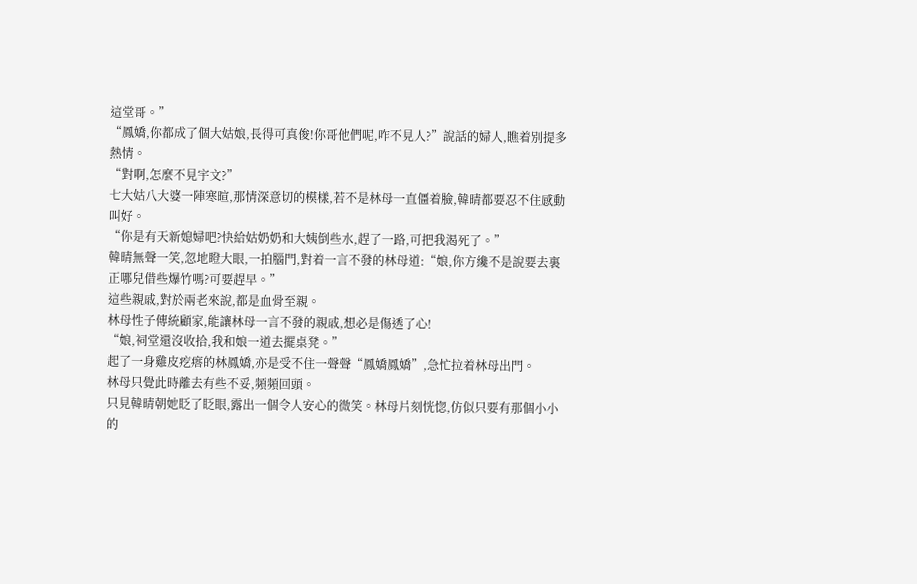這堂哥。”
“鳳嬌,你都成了個大姑娘,長得可真俊!你哥他們呢,咋不見人?”說話的婦人,瞧着別提多熱情。
“對啊,怎麼不見宇文?”
七大姑八大婆一陣寒暄,那情深意切的模樣,若不是林母一直僵着臉,韓晴都要忍不住感動叫好。
“你是有天新媳婦吧?快給姑奶奶和大姨倒些水,趕了一路,可把我渴死了。”
韓晴無聲一笑,忽地瞪大眼,一拍腦門,對着一言不發的林母道:“娘,你方纔不是說要去裏正哪兒借些爆竹嗎?可要趕早。”
這些親戚,對於兩老來說,都是血骨至親。
林母性子傳統顧家,能讓林母一言不發的親戚,想必是傷透了心!
“娘,祠堂還沒收拾,我和娘一道去擺桌凳。”
起了一身雞皮疙瘩的林鳳嬌,亦是受不住一聲聲“鳳嬌鳳嬌”,急忙拉着林母出門。
林母只覺此時離去有些不妥,頻頻回頭。
只見韓晴朝她眨了眨眼,露出一個令人安心的微笑。林母片刻恍惚,仿似只要有那個小小的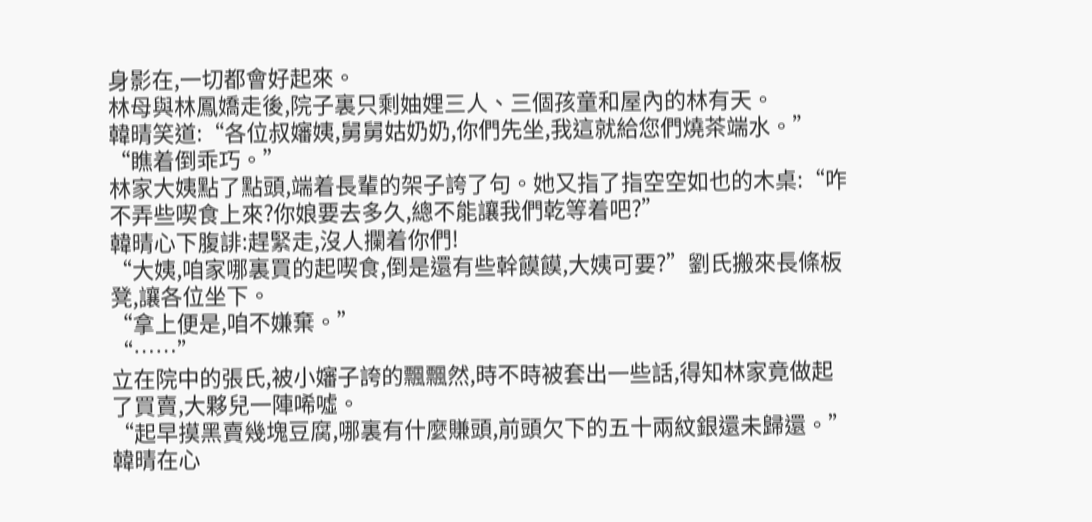身影在,一切都會好起來。
林母與林鳳嬌走後,院子裏只剩妯娌三人、三個孩童和屋內的林有天。
韓晴笑道:“各位叔嬸姨,舅舅姑奶奶,你們先坐,我這就給您們燒茶端水。”
“瞧着倒乖巧。”
林家大姨點了點頭,端着長輩的架子誇了句。她又指了指空空如也的木桌:“咋不弄些喫食上來?你娘要去多久,總不能讓我們乾等着吧?”
韓晴心下腹誹:趕緊走,沒人攔着你們!
“大姨,咱家哪裏買的起喫食,倒是還有些幹饃饃,大姨可要?”劉氏搬來長條板凳,讓各位坐下。
“拿上便是,咱不嫌棄。”
“……”
立在院中的張氏,被小嬸子誇的飄飄然,時不時被套出一些話,得知林家竟做起了買賣,大夥兒一陣唏噓。
“起早摸黑賣幾塊豆腐,哪裏有什麼賺頭,前頭欠下的五十兩紋銀還未歸還。”韓晴在心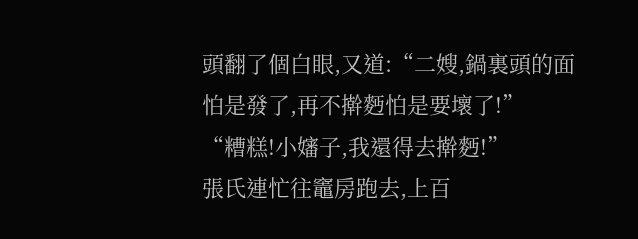頭翻了個白眼,又道:“二嫂,鍋裏頭的面怕是發了,再不擀麪怕是要壞了!”
“糟糕!小嬸子,我還得去擀麪!”
張氏連忙往竈房跑去,上百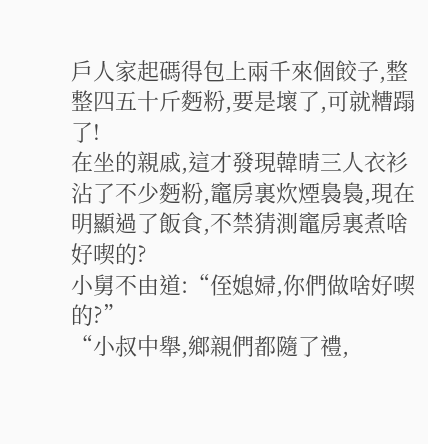戶人家起碼得包上兩千來個餃子,整整四五十斤麪粉,要是壞了,可就糟蹋了!
在坐的親戚,這才發現韓晴三人衣衫沾了不少麪粉,竈房裏炊煙裊裊,現在明顯過了飯食,不禁猜測竈房裏煮啥好喫的?
小舅不由道:“侄媳婦,你們做啥好喫的?”
“小叔中舉,鄉親們都隨了禮,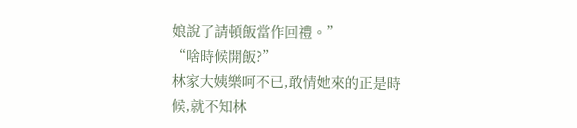娘說了請頓飯當作回禮。”
“啥時候開飯?”
林家大姨樂呵不已,敢情她來的正是時候,就不知林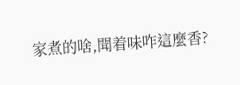家煮的啥,聞着味咋這麼香?